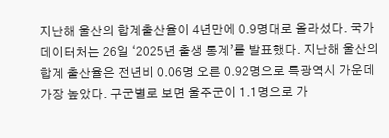지난해 울산의 합계출산율이 4년만에 0.9명대로 올라섰다. 국가데이터처는 26일 ‘2025년 출생 통계’를 발표했다. 지난해 울산의 합계 출산율은 전년비 0.06명 오른 0.92명으로 특광역시 가운데 가장 높았다. 구군별로 보면 울주군이 1.1명으로 가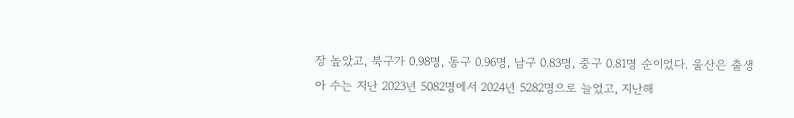장 높았고, 북구가 0.98명, 동구 0.96명, 남구 0.83명, 중구 0.81명 순이었다. 울산은 출생아 수는 지난 2023년 5082명에서 2024년 5282명으로 늘었고, 지난해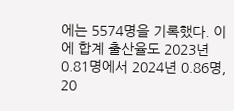에는 5574명을 기록했다. 이에 합계 출산율도 2023년 0.81명에서 2024년 0.86명, 20